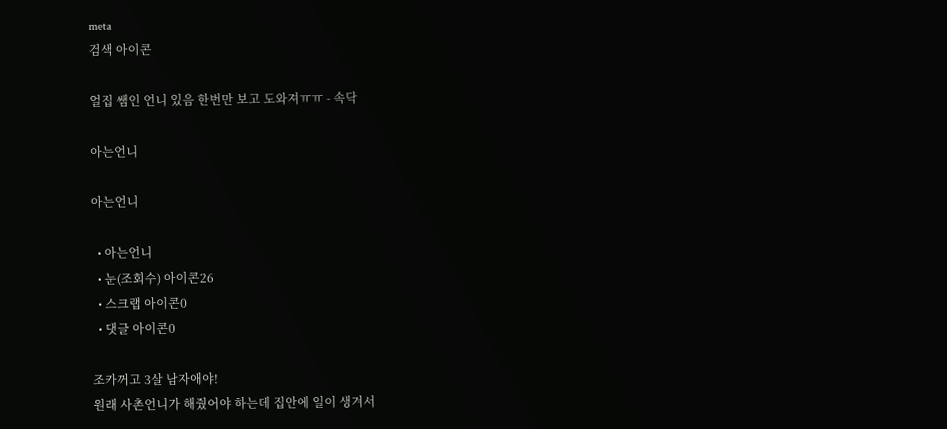meta
검색 아이콘

얼집 쌤인 언니 있음 한번만 보고 도와져ㅠㅠ - 속닥

아는언니

아는언니

  • 아는언니
  • 눈(조회수) 아이콘26
  • 스크랩 아이콘0
  • 댓글 아이콘0

조카꺼고 3살 남자애야!
원래 사촌언니가 해줬어야 하는데 집안에 일이 생겨서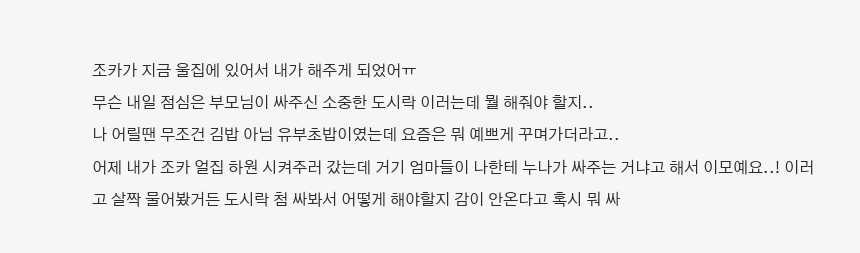조카가 지금 울집에 있어서 내가 해주게 되었어ㅠ
무슨 내일 점심은 부모님이 싸주신 소중한 도시락 이러는데 뭘 해줘야 할지..
나 어릴땐 무조건 김밥 아님 유부초밥이였는데 요즘은 뭐 예쁘게 꾸며가더라고..
어제 내가 조카 얼집 하원 시켜주러 갔는데 거기 엄마들이 나한테 누나가 싸주는 거냐고 해서 이모예요..! 이러고 살짝 물어봤거든 도시락 첨 싸봐서 어떻게 해야할지 감이 안온다고 혹시 뭐 싸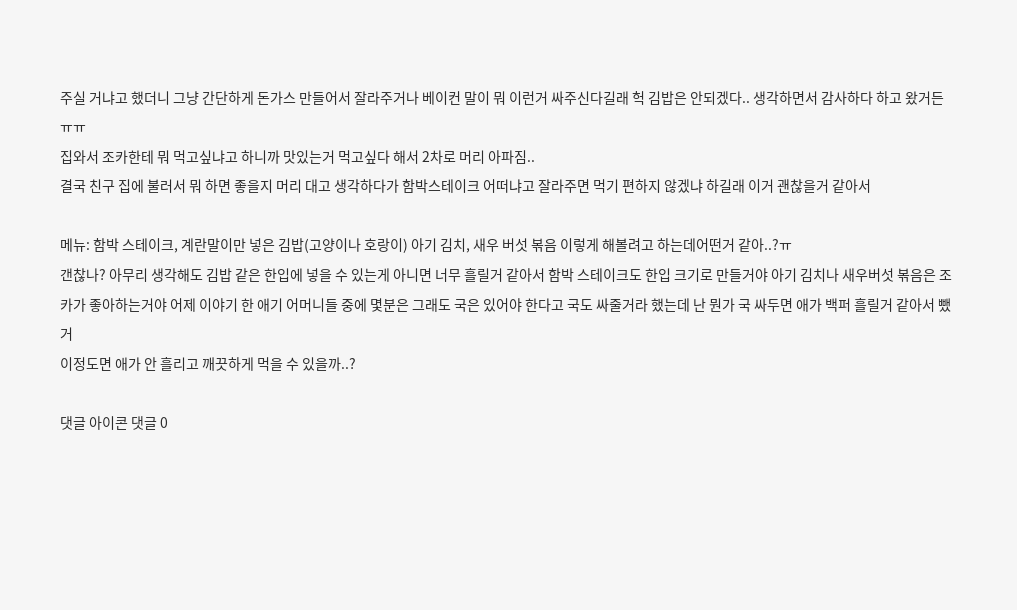주실 거냐고 했더니 그냥 간단하게 돈가스 만들어서 잘라주거나 베이컨 말이 뭐 이런거 싸주신다길래 헉 김밥은 안되겠다.. 생각하면서 감사하다 하고 왔거든ㅠㅠ
집와서 조카한테 뭐 먹고싶냐고 하니까 맛있는거 먹고싶다 해서 2차로 머리 아파짐..
결국 친구 집에 불러서 뭐 하면 좋을지 머리 대고 생각하다가 함박스테이크 어떠냐고 잘라주면 먹기 편하지 않겠냐 하길래 이거 괜찮을거 같아서

메뉴: 함박 스테이크, 계란말이만 넣은 김밥(고양이나 호랑이) 아기 김치, 새우 버섯 볶음 이렇게 해볼려고 하는데어떤거 같아..?ㅠ
갠찮나? 아무리 생각해도 김밥 같은 한입에 넣을 수 있는게 아니면 너무 흘릴거 같아서 함박 스테이크도 한입 크기로 만들거야 아기 김치나 새우버섯 볶음은 조카가 좋아하는거야 어제 이야기 한 애기 어머니들 중에 몇분은 그래도 국은 있어야 한다고 국도 싸줄거라 했는데 난 뭔가 국 싸두면 애가 백퍼 흘릴거 같아서 뺐거
이정도면 애가 안 흘리고 깨끗하게 먹을 수 있을까..?

댓글 아이콘 댓글 0